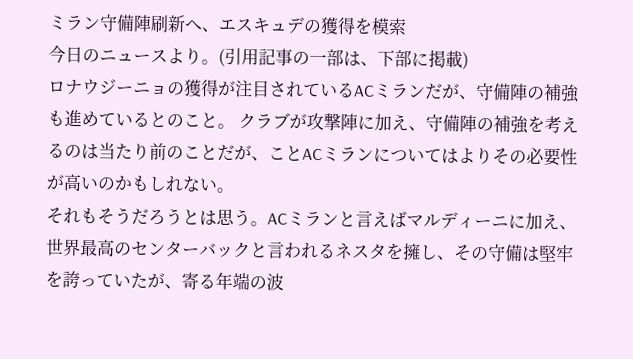ミラン守備陣刷新へ、エスキュデの獲得を模索
今日のニュースより。(引用記事の一部は、下部に掲載)
ロナウジーニョの獲得が注目されているACミランだが、守備陣の補強も進めているとのこと。 クラブが攻撃陣に加え、守備陣の補強を考えるのは当たり前のことだが、ことACミランについてはよりその必要性が高いのかもしれない。
それもそうだろうとは思う。ACミランと言えばマルディーニに加え、世界最高のセンターバックと言われるネスタを擁し、その守備は堅牢を誇っていたが、寄る年端の波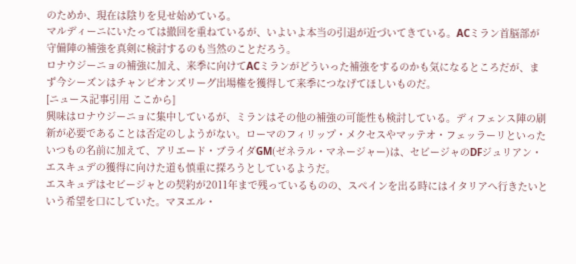のためか、現在は陰りを見せ始めている。
マルディーニにいたっては撤回を重ねているが、いよいよ本当の引退が近づいてきている。ACミラン首脳部が守備陣の補強を真剣に検討するのも当然のことだろう。
ロナウジーニョの補強に加え、来季に向けてACミランがどういった補強をするのかも気になるところだが、まず今シーズンはチャンピオンズリーグ出場権を獲得して来季につなげてほしいものだ。
[ニュース記事引用 ここから]
興味はロナウジーニョに集中しているが、ミランはその他の補強の可能性も検討している。ディフェンス陣の刷新が必要であることは否定のしようがない。ローマのフィリップ・メクセスやマッテオ・フェッラーリといったいつもの名前に加えて、アリエード・ブライダGM(ゼネラル・マネージャー)は、セビージャのDFジュリアン・エスキュデの獲得に向けた道も慎重に探ろうとしているようだ。
エスキュデはセビージャとの契約が2011年まで残っているものの、スペインを出る時にはイタリアへ行きたいという希望を口にしていた。マヌエル・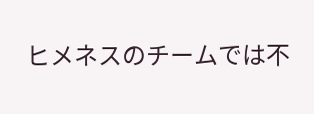ヒメネスのチームでは不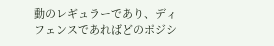動のレギュラーであり、ディフェンスであればどのポジシ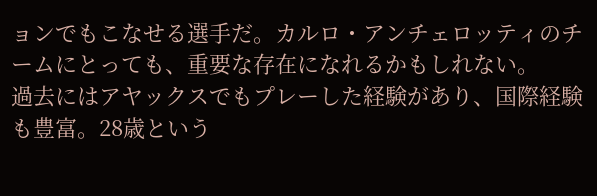ョンでもこなせる選手だ。カルロ・アンチェロッティのチームにとっても、重要な存在になれるかもしれない。
過去にはアヤックスでもプレーした経験があり、国際経験も豊富。28歳という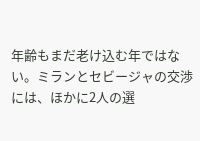年齢もまだ老け込む年ではない。ミランとセビージャの交渉には、ほかに2人の選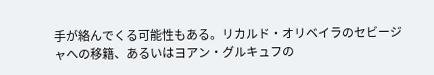手が絡んでくる可能性もある。リカルド・オリベイラのセビージャへの移籍、あるいはヨアン・グルキュフの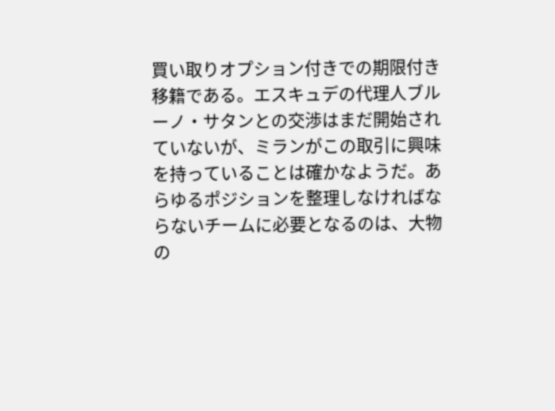買い取りオプション付きでの期限付き移籍である。エスキュデの代理人ブルーノ・サタンとの交渉はまだ開始されていないが、ミランがこの取引に興味を持っていることは確かなようだ。あらゆるポジションを整理しなければならないチームに必要となるのは、大物の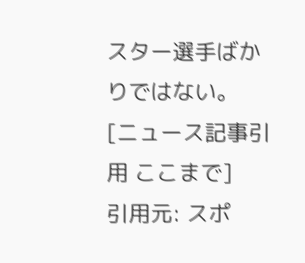スター選手ばかりではない。
[ニュース記事引用 ここまで]
引用元: スポ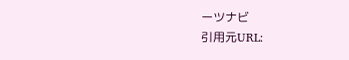ーツナビ
引用元URL: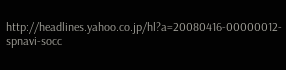http://headlines.yahoo.co.jp/hl?a=20080416-00000012-spnavi-socc